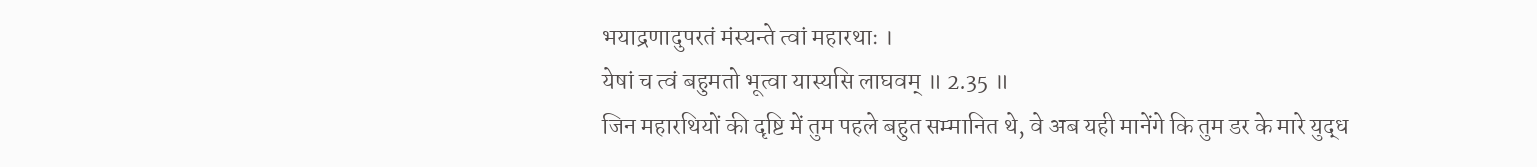भयाद्रणादुपरतं मंस्यन्ते त्वां महारथाः ।
येषां च त्वं बहुमतो भूत्वा यास्यसि लाघवम् ॥ 2.35 ॥
जिन महारथियों की दृष्टि में तुम पहले बहुत सम्मानित थे, वे अब यही मानेंगे कि तुम डर के मारे युद्ध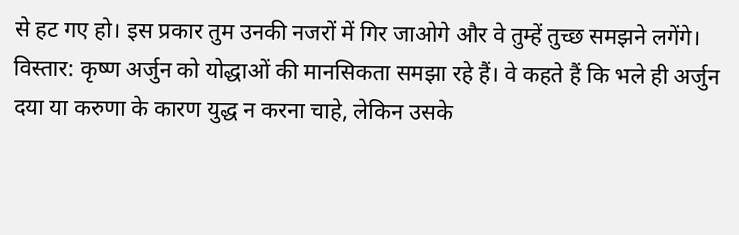से हट गए हो। इस प्रकार तुम उनकी नजरों में गिर जाओगे और वे तुम्हें तुच्छ समझने लगेंगे।
विस्तार: कृष्ण अर्जुन को योद्धाओं की मानसिकता समझा रहे हैं। वे कहते हैं कि भले ही अर्जुन दया या करुणा के कारण युद्ध न करना चाहे, लेकिन उसके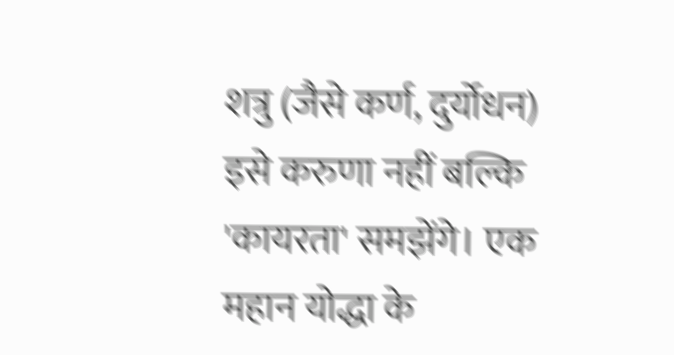शत्रु (जैसे कर्ण, दुर्योधन) इसे करुणा नहीं बल्कि 'कायरता' समझेंगे। एक महान योद्धा के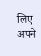लिए अपने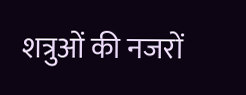शत्रुओं की नजरों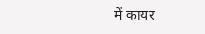में कायर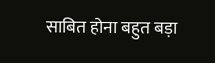साबित होना बहुत बड़ा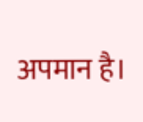अपमान है।